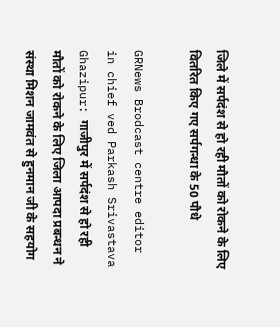जिले में सर्पदंश से हो रही मौतों को रोकने के लिए वितरित किए गए सर्पगन्धा के 50 पौधे

GRNews Brodcast centre editor in chief ved Parkash Srivastava
Ghazipur: गाजीपुर में सर्पदंश से हो रही मौतों को रोकने के लिए जिला आपदा प्रबन्धन ने संस्था मिशन जामवंत से हुनमान जी के सहयोग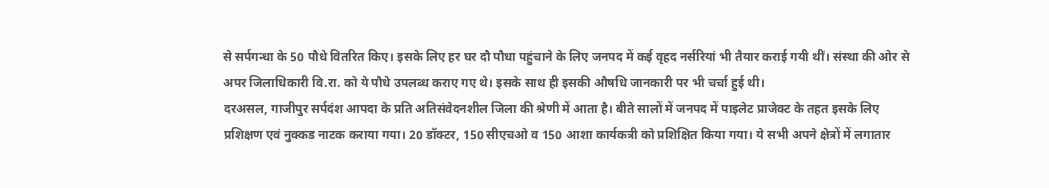से सर्पगन्धा के 50 पौधे वितरित किए। इसके लिए हर घर दौ पौधा पहुंचाने के लिए जनपद में कई वृहद नर्सरियां भी तैयार कराई गयी थीं। संस्था की ओर से अपर जिलाधिकारी वि.रा. को ये पौधे उपलब्ध कराए गए थे। इसके साथ ही इसकी औषधि जानकारी पर भी चर्चा हुई थी।
दरअसल, गाजीपुर सर्पदंश आपदा के प्रति अतिसंवेदनशील जिला की श्रेणी में आता है। बीते सालों में जनपद में पाइलेट प्राजेक्ट के तहत इसके लिए प्रशिक्षण एवं नुक्कड नाटक कराया गया। 20 डॉक्टर, 150 सीएचओ व 150 आशा कार्यकत्री को प्रशिक्षित किया गया। ये सभी अपने क्षेत्रों में लगातार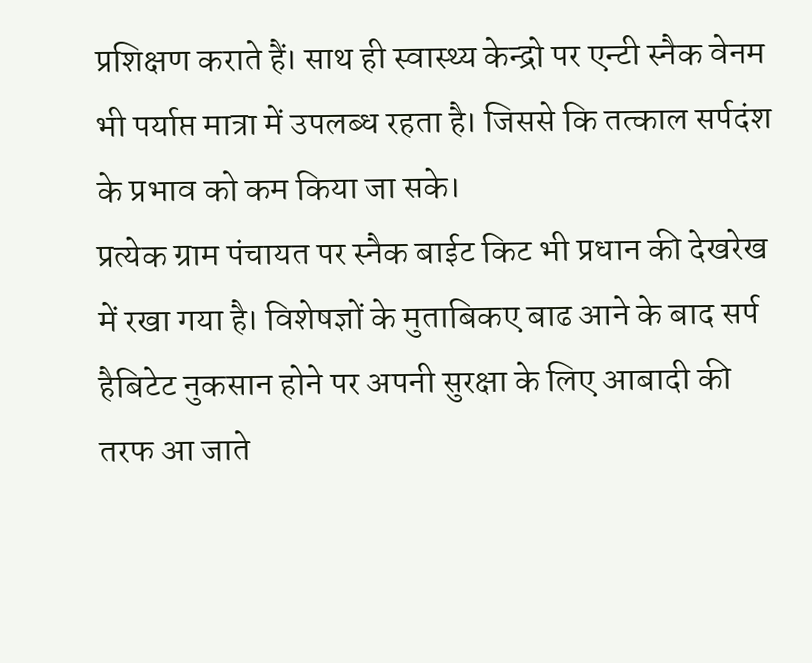प्रशिक्षण कराते हैं। साथ ही स्वास्थ्य केन्द्रो पर एन्टी स्नैक वेनम भी पर्याप्त मात्रा में उपलब्ध रहता है। जिससे कि तत्काल सर्पदंश के प्रभाव को कम किया जा सके।
प्रत्येक ग्राम पंचायत पर स्नैक बाईट किट भी प्रधान की देखरेख में रखा गया है। विशेषज्ञों के मुताबिकए बाढ आने के बाद सर्प हैबिटेट नुकसान होने पर अपनी सुरक्षा के लिए आबादी की तरफ आ जाते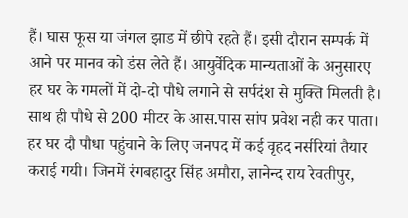हैं। घास फूस या जंगल झाड में छीपे रहते हैं। इसी दौरान सम्पर्क में आने पर मानव को डंस लेते हैं। आयुर्वेदिक मान्यताओं के अनुसारए हर घर के गमलों में दो-दो पौधे लगाने से सर्पदंश से मुक्ति मिलती है। साथ ही पौधे से 200 मीटर के आस.पास सांप प्रवेश नही कर पाता।
हर घर दौ पौधा पहुंचाने के लिए जनपद में कई वृहद नर्सरियां तैयार कराई गयी। जिनमें रंगबहादुर सिंह अमौरा, ज्ञानेन्द राय रेवतीपुर,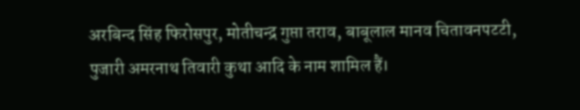अरबिन्द सिंह फिरोसपुर, मोतीचन्द्र गुप्ता तराव, बाबूलाल मानव चितावनपटटी, पुजारी अमरनाथ तिवारी कुथा आदि के नाम शामिल हैं।